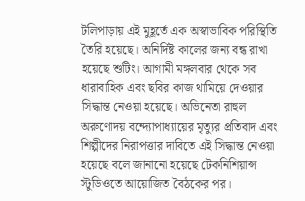টলিপাড়ায় এই মুহূর্তে এক অস্বাভাবিক পরিস্থিতি তৈরি হয়েছে। অনির্দিষ্ট কালের জন্য বন্ধ রাখা হয়েছে শুটিং। আগামী মঙ্গলবার থেকে সব ধারাবাহিক এবং ছবির কাজ থামিয়ে দেওয়ার সিদ্ধান্ত নেওয়া হয়েছে। অভিনেতা রাহুল অরুণোদয় বন্দ্যোপাধ্যায়ের মৃত্যুর প্রতিবাদ এবং শিল্পীদের নিরাপত্তার দাবিতে এই সিদ্ধান্ত নেওয়া হয়েছে বলে জানানো হয়েছে টেকনিশিয়ান্স স্টুডিওতে আয়োজিত বৈঠকের পর।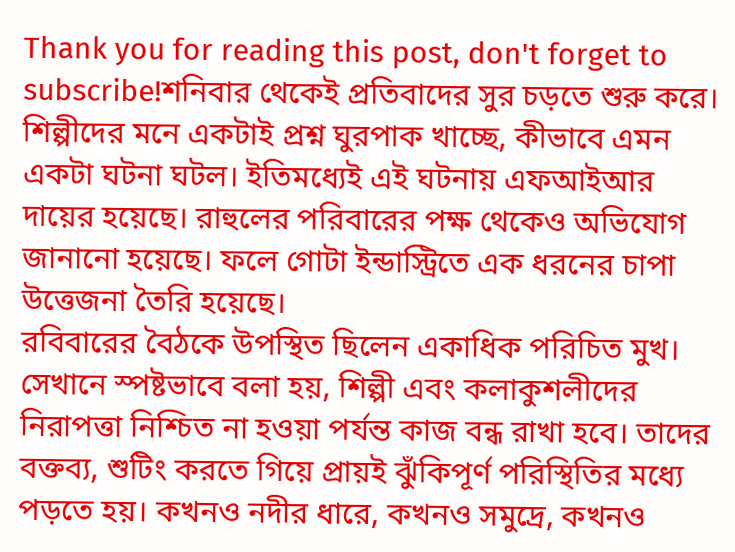Thank you for reading this post, don't forget to subscribe!শনিবার থেকেই প্রতিবাদের সুর চড়তে শুরু করে। শিল্পীদের মনে একটাই প্রশ্ন ঘুরপাক খাচ্ছে, কীভাবে এমন একটা ঘটনা ঘটল। ইতিমধ্যেই এই ঘটনায় এফআইআর দায়ের হয়েছে। রাহুলের পরিবারের পক্ষ থেকেও অভিযোগ জানানো হয়েছে। ফলে গোটা ইন্ডাস্ট্রিতে এক ধরনের চাপা উত্তেজনা তৈরি হয়েছে।
রবিবারের বৈঠকে উপস্থিত ছিলেন একাধিক পরিচিত মুখ। সেখানে স্পষ্টভাবে বলা হয়, শিল্পী এবং কলাকুশলীদের নিরাপত্তা নিশ্চিত না হওয়া পর্যন্ত কাজ বন্ধ রাখা হবে। তাদের বক্তব্য, শুটিং করতে গিয়ে প্রায়ই ঝুঁকিপূর্ণ পরিস্থিতির মধ্যে পড়তে হয়। কখনও নদীর ধারে, কখনও সমুদ্রে, কখনও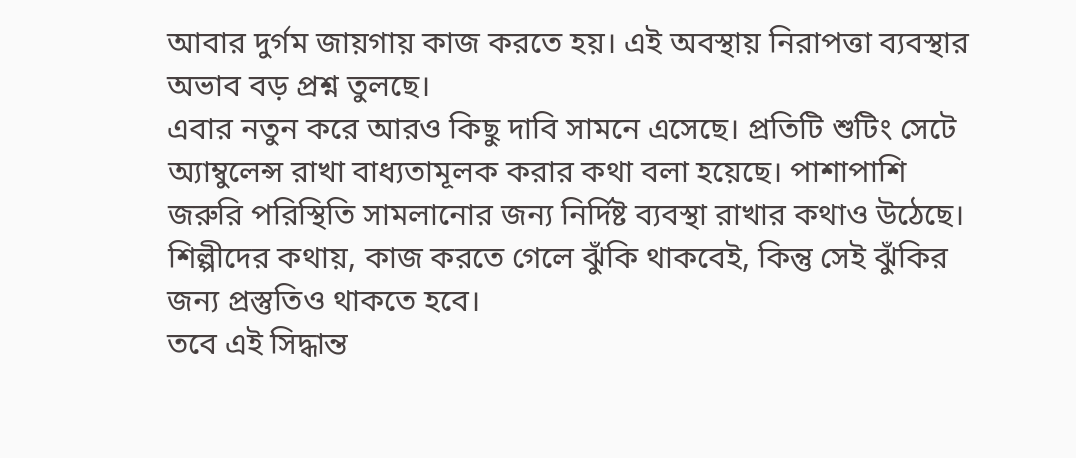আবার দুর্গম জায়গায় কাজ করতে হয়। এই অবস্থায় নিরাপত্তা ব্যবস্থার অভাব বড় প্রশ্ন তুলছে।
এবার নতুন করে আরও কিছু দাবি সামনে এসেছে। প্রতিটি শুটিং সেটে অ্যাম্বুলেন্স রাখা বাধ্যতামূলক করার কথা বলা হয়েছে। পাশাপাশি জরুরি পরিস্থিতি সামলানোর জন্য নির্দিষ্ট ব্যবস্থা রাখার কথাও উঠেছে। শিল্পীদের কথায়, কাজ করতে গেলে ঝুঁকি থাকবেই, কিন্তু সেই ঝুঁকির জন্য প্রস্তুতিও থাকতে হবে।
তবে এই সিদ্ধান্ত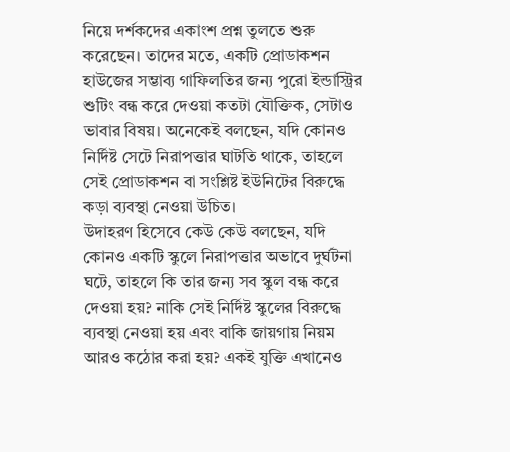নিয়ে দর্শকদের একাংশ প্রশ্ন তুলতে শুরু করেছেন। তাদের মতে, একটি প্রোডাকশন হাউজের সম্ভাব্য গাফিলতির জন্য পুরো ইন্ডাস্ট্রির শুটিং বন্ধ করে দেওয়া কতটা যৌক্তিক, সেটাও ভাবার বিষয়। অনেকেই বলছেন, যদি কোনও নির্দিষ্ট সেটে নিরাপত্তার ঘাটতি থাকে, তাহলে সেই প্রোডাকশন বা সংশ্লিষ্ট ইউনিটের বিরুদ্ধে কড়া ব্যবস্থা নেওয়া উচিত।
উদাহরণ হিসেবে কেউ কেউ বলছেন, যদি কোনও একটি স্কুলে নিরাপত্তার অভাবে দুর্ঘটনা ঘটে, তাহলে কি তার জন্য সব স্কুল বন্ধ করে দেওয়া হয়? নাকি সেই নির্দিষ্ট স্কুলের বিরুদ্ধে ব্যবস্থা নেওয়া হয় এবং বাকি জায়গায় নিয়ম আরও কঠোর করা হয়? একই যুক্তি এখানেও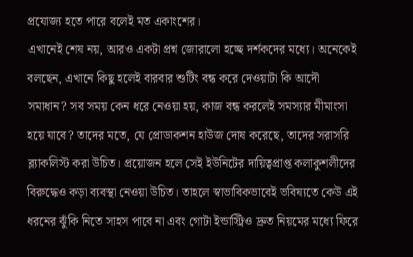প্রযোজ্য হতে পারে বলেই মত একাংশের।
এখানেই শেষ নয়, আরও একটা প্রশ্ন জোরালো হচ্ছে দর্শকদের মধ্যে। অনেকেই বলছেন, এখানে কিছু হলেই বারবার শুটিং বন্ধ করে দেওয়াটা কি আদৌ সমাধান? সব সময় কেন ধরে নেওয়া হয়, কাজ বন্ধ করলেই সমস্যার মীমাংসা হয়ে যাবে? তাদের মতে, যে প্রোডাকশন হাউজ দোষ করেছে, তাদের সরাসরি ব্ল্যাকলিস্ট করা উচিত। প্রয়োজন হলে সেই ইউনিটের দায়িত্বপ্রাপ্ত কলাকুশলীদের বিরুদ্ধেও কড়া ব্যবস্থা নেওয়া উচিত। তাহলে স্বাভাবিকভাবেই ভবিষ্যতে কেউ এই ধরনের ঝুঁকি নিতে সাহস পাবে না এবং গোটা ইন্ডাস্ট্রিও দ্রুত নিয়মের মধ্যে ফিরে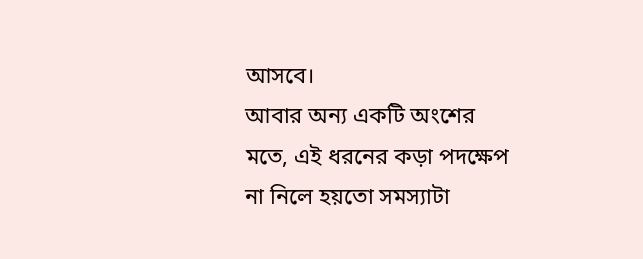আসবে।
আবার অন্য একটি অংশের মতে, এই ধরনের কড়া পদক্ষেপ না নিলে হয়তো সমস্যাটা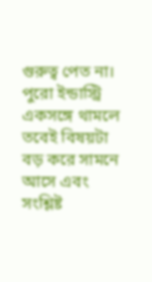গুরুত্ব পেত না। পুরো ইন্ডাস্ট্রি একসঙ্গে থামলে তবেই বিষয়টা বড় করে সামনে আসে এবং সংশ্লিষ্ট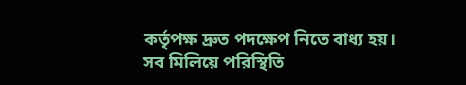কর্তৃপক্ষ দ্রুত পদক্ষেপ নিতে বাধ্য হয়।
সব মিলিয়ে পরিস্থিতি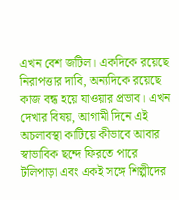এখন বেশ জটিল। একদিকে রয়েছে নিরাপত্তার দাবি, অন্যদিকে রয়েছে কাজ বন্ধ হয়ে যাওয়ার প্রভাব। এখন দেখার বিষয়, আগামী দিনে এই অচলাবস্থা কাটিয়ে কীভাবে আবার স্বাভাবিক ছন্দে ফিরতে পারে টলিপাড়া এবং একই সঙ্গে শিল্পীদের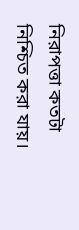নিরাপত্তা কতটা নিশ্চিত করা যায়।